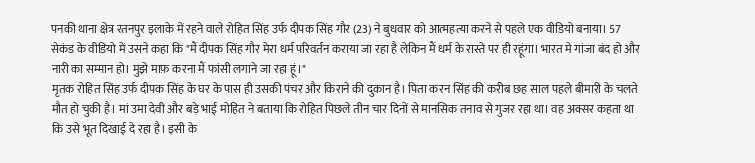पनकी थाना क्षेत्र रतनपुर इलाके में रहने वाले रोहित सिंह उर्फ दीपक सिंह गौर (23) ने बुधवार को आत्महत्या करने से पहले एक वीडियो बनाया। 57 सेकंड के वीडियो में उसने कहा कि "मैं दीपक सिंह गौर मेरा धर्म परिवर्तन कराया जा रहा है लेकिन मैं धर्म के रास्ते पर ही रहूंगा। भारत मे गांजा बंद हो और नारी का सम्मान हो। मुझे माफ़ करना मैं फांसी लगाने जा रहा हूं।"
मृतक रोहित सिंह उर्फ दीपक सिंह के घर के पास ही उसकी पंचर और किराने की दुकान है। पिता करन सिंह की करीब छह साल पहले बीमारी के चलते मौत हो चुकी है। मां उमा देवी और बड़े भाई मोहित ने बताया कि रोहित पिछले तीन चार दिनों से मानसिक तनाव से गुजर रहा था। वह अक्सर कहता था कि उसे भूत दिखाई दे रहा है। इसी के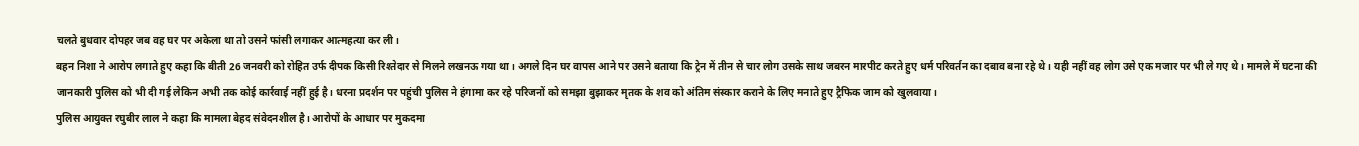चलते बुधवार दोपहर जब वह घर पर अकेला था तो उसने फांसी लगाकर आत्महत्या कर ली।
बहन निशा ने आरोप लगाते हुए कहा कि बीती 26 जनवरी को रोहित उर्फ दीपक किसी रिश्तेदार से मिलने लखनऊ गया था। अगले दिन घर वापस आने पर उसने बताया कि ट्रेन में तीन से चार लोग उसके साथ जबरन मारपीट करते हुए धर्म परिवर्तन का दबाव बना रहे थे। यही नहीं वह लोग उसे एक मजार पर भी ले गए थे। मामले में घटना की जानकारी पुलिस को भी दी गई लेकिन अभी तक कोई कार्रवाई नहीं हुई है। धरना प्रदर्शन पर पहुंची पुलिस ने हंगामा कर रहे परिजनों को समझा बुझाकर मृतक के शव को अंतिम संस्कार कराने के लिए मनाते हुए ट्रैफिक जाम को खुलवाया।
पुलिस आयुक्त रघुबीर लाल ने कहा कि मामला बेहद संवेदनशील है। आरोपों के आधार पर मुकदमा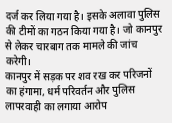दर्ज कर लिया गया है। इसके अलावा पुलिस की टीमों का गठन किया गया है। जो कानपुर से लेकर चारबाग तक मामले की जांच करेगी।
कानपुर में सड़क पर शव रख कर परिजनों का हंगामा, धर्म परिवर्तन और पुलिस लापरवाही का लगाया आरोप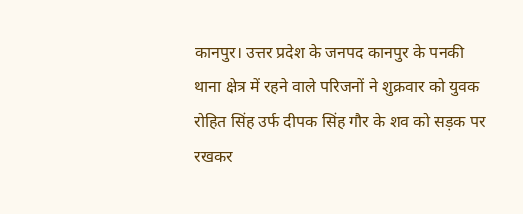कानपुर। उत्तर प्रदेश के जनपद कानपुर के पनकी थाना क्षेत्र में रहने वाले परिजनों ने शुक्रवार को युवक रोहित सिंह उर्फ दीपक सिंह गौर के शव को सड़क पर रखकर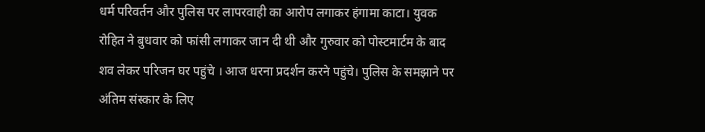धर्म परिवर्तन और पुलिस पर लापरवाही का आरोप लगाकर हंगामा काटा। युवक रोहित ने बुधवार को फांसी लगाकर जान दी थी और गुरुवार को पोस्टमार्टम के बाद शव लेकर परिजन घर पहुंचे । आज धरना प्रदर्शन करने पहुंचे। पुलिस के समझाने पर अंतिम संस्कार के लिए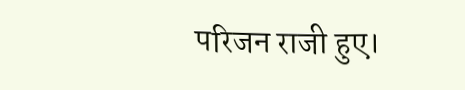परिजन राजी हुए।